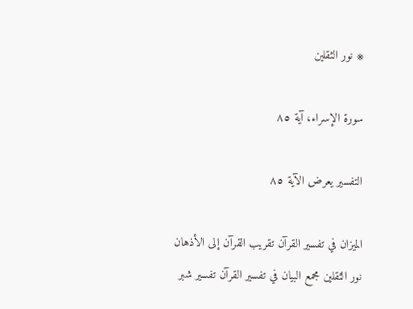۞ نور الثقلين

سورة الإسراء، آية ٨٥

التفسير يعرض الآية ٨٥

الميزان في تفسير القرآن تقريب القرآن إلى الأذهان نور الثقلين مجمع البيان في تفسير القرآن تفسير شبر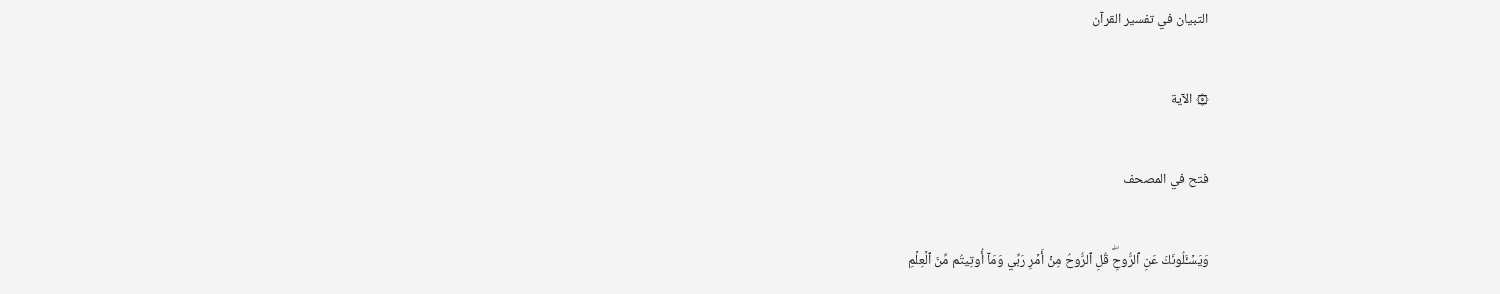التبيان في تفسير القرآن

۞ الآية

فتح في المصحف

وَيَسۡـَٔلُونَكَ عَنِ ٱلرُّوحِۖ قُلِ ٱلرُّوحُ مِنۡ أَمۡرِ رَبِّي وَمَآ أُوتِيتُم مِّنَ ٱلۡعِلۡمِ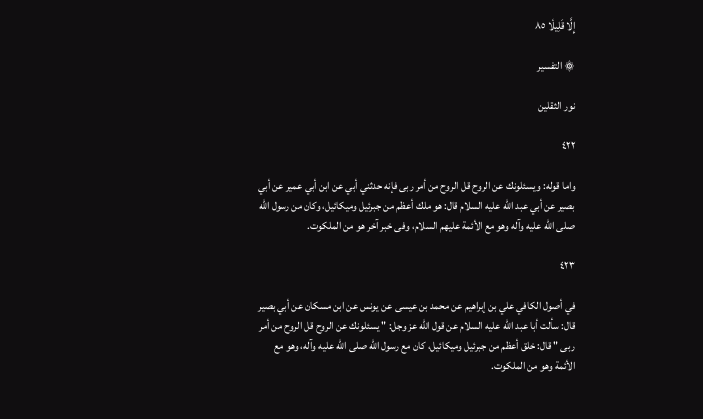إِلَّا قَلِيلٗا ٨٥

۞ التفسير

نور الثقلين

٤٢٢

واما قوله: ويسئلونك عن الروح قل الروح من أمر ربى فإنه حدثني أبي عن ابن أبي عمير عن أبي بصير عن أبي عبد الله عليه السلام قال: هو ملك أعظم من جبرئيل وميكائيل، وكان من رسول الله صلى الله عليه وآله وهو مع الأئمة عليهم السلام، وفى خبر آخر هو من الملكوت.

٤٢٣

في أصول الكافي علي بن إبراهيم عن محمد بن عيسى عن يونس عن ابن مسكان عن أبي بصير قال: سألت أبا عبد الله عليه السلام عن قول الله عز وجل: " يسئلونك عن الروح قل الروح من أمر ربى " قال: خلق أعظم من جبرئيل وميكائيل، كان مع رسول الله صلى الله عليه وآله، وهو مع الأئمة وهو من الملكوت.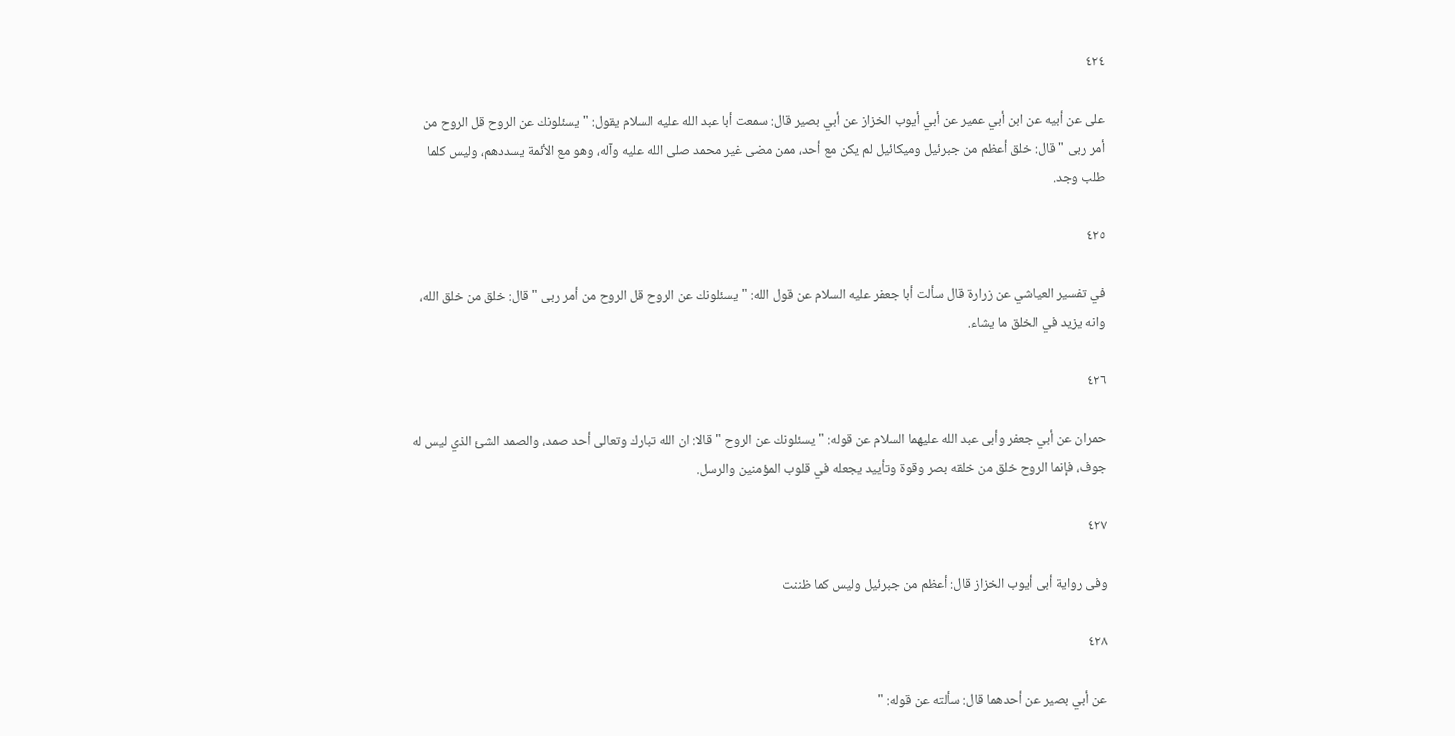٤٢٤

على عن أبيه عن ابن أبي عمير عن أبي أيوب الخزاز عن أبي بصير قال: سمعت أبا عبد الله عليه السلام يقول: " يسئلونك عن الروح قل الروح من أمر ربى " قال: خلق أعظم من جبرئيل وميكائيل لم يكن مع أحد، ممن مضى غير محمد صلى الله عليه وآله، وهو مع الأئمة يسددهم، وليس كلما طلب وجد.

٤٢٥

في تفسير العياشي عن زرارة قال سألت أبا جعفر عليه السلام عن قول الله: " يسئلونك عن الروح قل الروح من أمر ربى " قال: خلق من خلق الله، وانه يزيد في الخلق ما يشاء.

٤٢٦

حمران عن أبي جعفر وأبى عبد الله عليهما السلام عن قوله: " يسئلونك عن الروح " قالا: ان الله تبارك وتعالى أحد صمد، والصمد الشئ الذي ليس له جوف، فإنما الروح خلق من خلقه بصر وقوة وتأييد يجعله في قلوب المؤمنين والرسل.

٤٢٧

وفى رواية أبى أيوب الخزاز قال: أعظم من جبرئيل وليس كما ظننت

٤٢٨

عن أبي بصير عن أحدهما قال: سألته عن قوله: "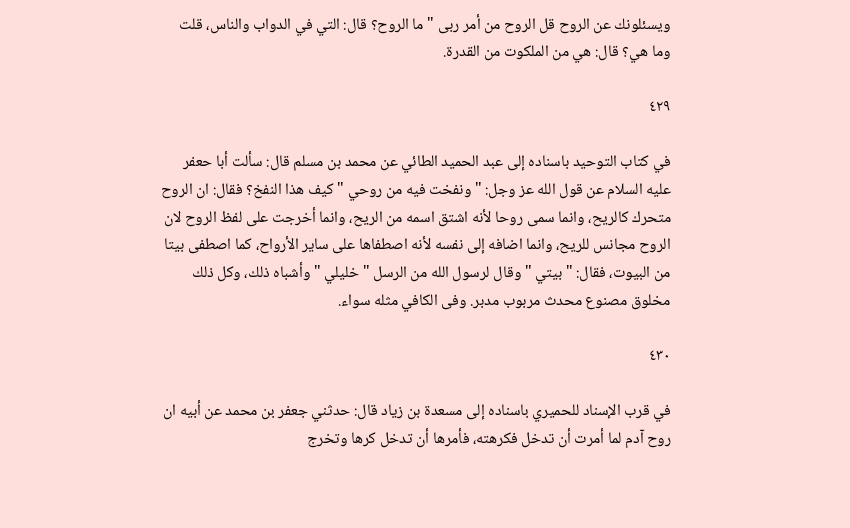ويسئلونك عن الروح قل الروح من أمر ربى " ما الروح؟ قال: التي في الدواب والناس، قلت وما هي؟ قال: هي من الملكوت من القدرة.

٤٢٩

في كتاب التوحيد باسناده إلى عبد الحميد الطائي عن محمد بن مسلم قال: سألت أبا حعفر عليه السلام عن قول الله عز وجل: " ونفخت فيه من روحي " كيف هذا النفخ؟ فقال: ان الروح متحرك كالريح، وانما سمى روحا لأنه اشتق اسمه من الريح، وانما أخرجت على لفظ الروح لان الروح مجانس للريح، وانما اضافه إلى نفسه لأنه اصطفاها على ساير الأرواح، كما اصطفى بيتا من البيوت، فقال: " بيتي " وقال لرسول الله من الرسل " خليلي " وأشباه ذلك، وكل ذلك مخلوق مصنوع محدث مربوب مدبر. وفى الكافي مثله سواء.

٤٣٠

في قرب الإسناد للحميري باسناده إلى مسعدة بن زياد قال: حدثني جعفر بن محمد عن أبيه ان روح آدم لما أمرت أن تدخل فكرهته، فأمرها أن تدخل كرها وتخرج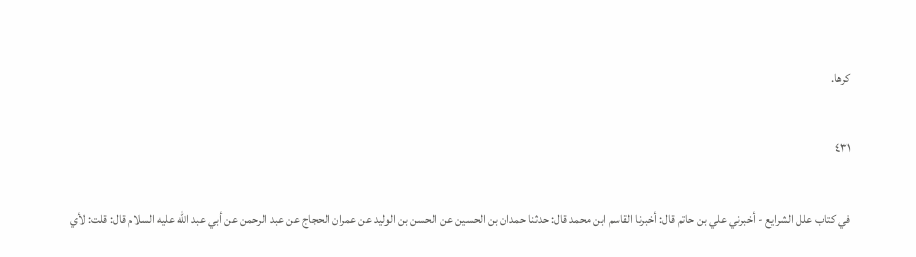كرها.

٤٣١

في كتاب علل الشرايع - أخبرني علي بن حاتم قال: أخبرنا القاسم ابن محمد قال: حدثنا حمدان بن الحسين عن الحسن بن الوليد عن عمران الحجاج عن عبد الرحمن عن أبي عبد الله عليه السلام قال: قلت: لأي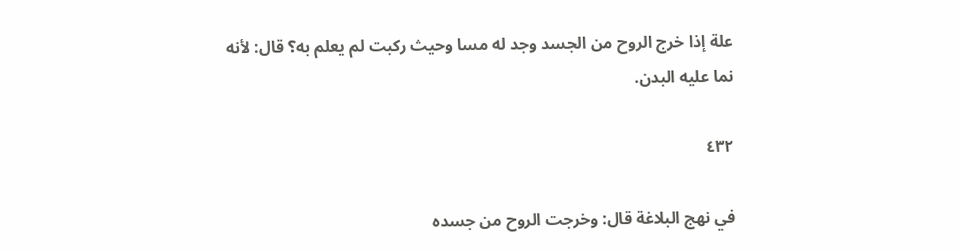علة إذا خرج الروح من الجسد وجد له مسا وحيث ركبت لم يعلم به؟ قال: لأنه نما عليه البدن.

٤٣٢

في نهج البلاغة قال: وخرجت الروح من جسده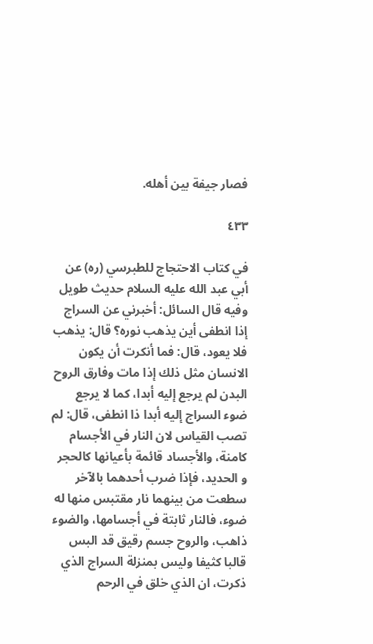فصار جيفة بين أهله.

٤٣٣

في كتاب الاحتجاج للطبرسي (ره) عن أبي عبد الله عليه السلام حديث طويل وفيه قال السائل: أخبرني عن السراج إذا انطفى أين يذهب نوره؟ قال: يذهب فلا يعود، قال: فما أنكرت أن يكون الانسان مثل ذلك إذا مات وفارق الروح البدن لم يرجع إليه أبدا، كما لا يرجع ضوء السراج إليه أبدا ذا انطفى، قال: لم تصب القياس لان النار في الأجسام كامنة، والأجساد قائمة بأعيانها كالحجر و الحديد، فإذا ضرب أحدهما بالآخر سطعت من بينهما نار مقتبس منها له ضوء، فالنار ثابتة في أجسامها، والضوء ذاهب، والروح جسم رقيق قد البس قالبا كثيفا وليس بمنزلة السراج الذي ذكرت، ان الذي خلق في الرحم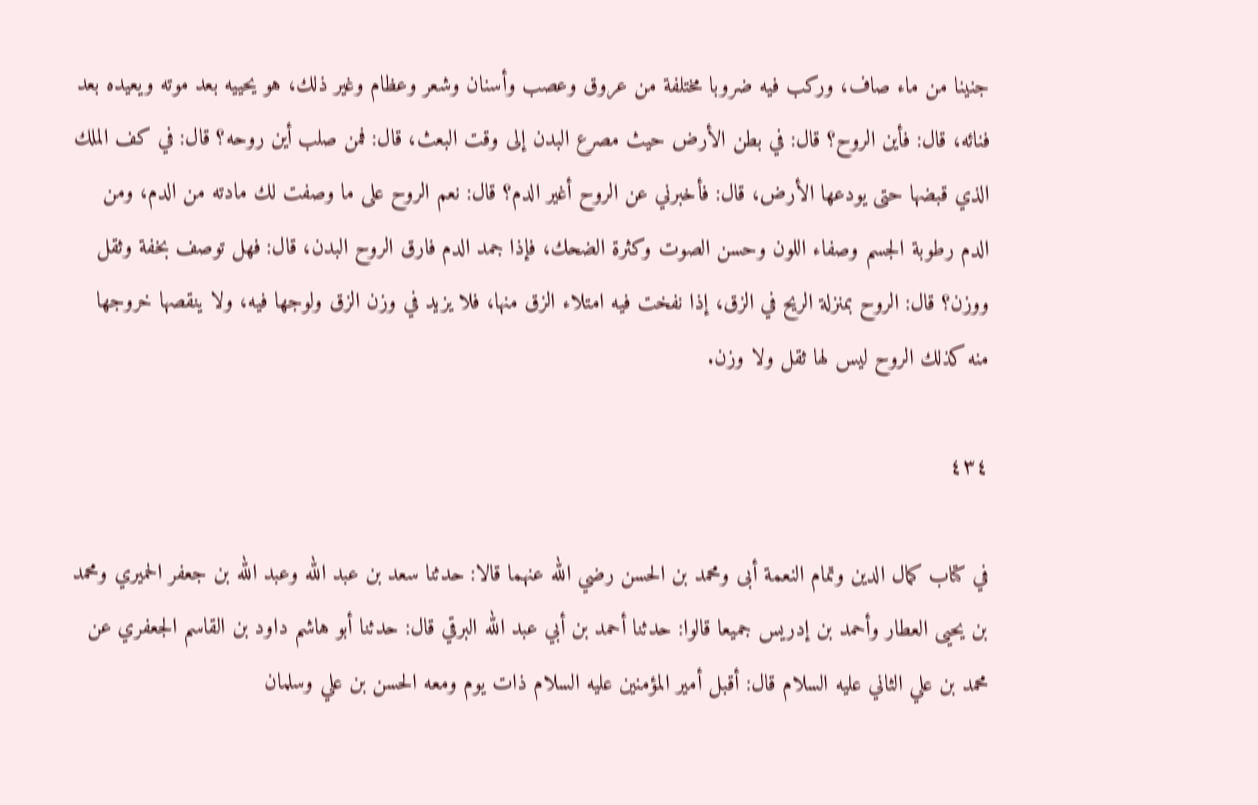جنينا من ماء صاف، وركب فيه ضروبا مختلفة من عروق وعصب وأسنان وشعر وعظام وغير ذلك، هو يحييه بعد موته ويعيده بعد فنائه، قال: فأين الروح؟ قال: في بطن الأرض حيث مصرع البدن إلى وقت البعث، قال: فمن صلب أين روحه؟ قال: في كف الملك الذي قبضها حتى يودعها الأرض، قال: فأخبرني عن الروح أغير الدم؟ قال: نعم الروح على ما وصفت لك مادته من الدم، ومن الدم رطوبة الجسم وصفاء اللون وحسن الصوت وكثرة الضحك، فإذا جمد الدم فارق الروح البدن، قال: فهل توصف بخفة وثقل ووزن؟ قال: الروح بمنزلة الريح في الزق، إذا نفخت فيه امتلاء الزق منها، فلا يزيد في وزن الزق ولوجها فيه، ولا ينقصها خروجها منه كذلك الروح ليس لها ثقل ولا وزن.

٤٣٤

في كتاب كمال الدين وتمام النعمة أبى ومحمد بن الحسن رضي الله عنهما قالا: حدثنا سعد بن عبد الله وعبد الله بن جعفر الحميري ومحمد بن يحيى العطار وأحمد بن إدريس جميعا قالوا: حدثنا أحمد بن أبي عبد الله البرقي قال: حدثنا أبو هاشم داود بن القاسم الجعفري عن محمد بن علي الثاني عليه السلام قال: أقبل أمير المؤمنين عليه السلام ذات يوم ومعه الحسن بن علي وسلمان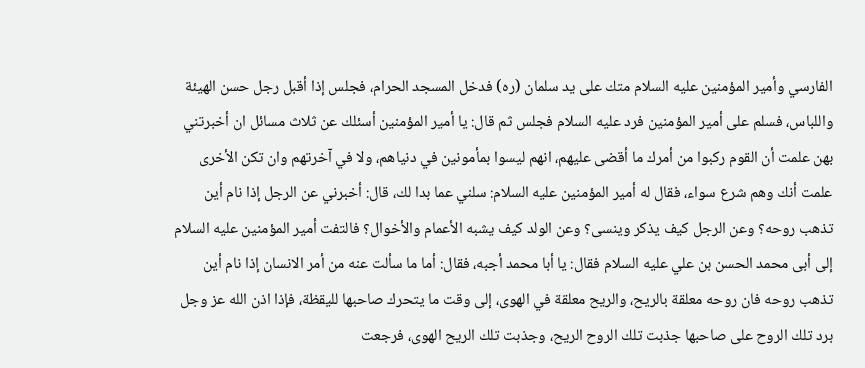الفارسي وأمير المؤمنين عليه السلام متك على يد سلمان (ره) فدخل المسجد الحرام، فجلس إذا أقبل رجل حسن الهيئة واللباس، فسلم على أمير المؤمنين فرد عليه السلام فجلس ثم قال: يا أمير المؤمنين أسئلك عن ثلاث مسائل ان أخبرتني بهن علمت أن القوم ركبوا من أمرك ما أقضى عليهم، انهم ليسوا بمأمونين في دنياهم، ولا في آخرتهم وان تكن الأخرى علمت أنك وهم شرع سواء، فقال له أمير المؤمنين عليه السلام: سلني عما بدا لك، قال: أخبرني عن الرجل إذا نام أين تذهب روحه؟ وعن الرجل كيف يذكر وينسى؟ وعن الولد كيف يشبه الأعمام والأخوال؟ فالتفت أمير المؤمنين عليه السلام إلى أبى محمد الحسن بن علي عليه السلام فقال: يا أبا محمد أجبه، فقال: أما ما سألت عنه من أمر الانسان إذا نام أين تذهب روحه فان روحه معلقة بالريح، والريح معلقة في الهوى، إلى وقت ما يتحرك صاحبها لليقظة، فإذا اذن الله عز وجل برد تلك الروح على صاحبها جذبت تلك الروح الريح، وجذبت تلك الريح الهوى، فرجعت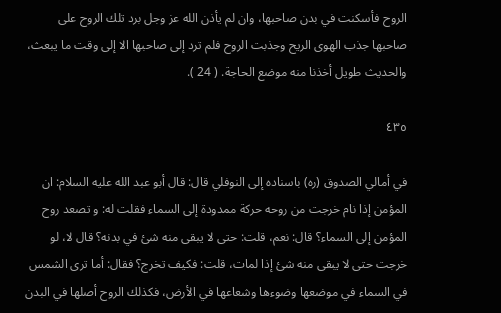الروح فأسكنت في بدن صاحبها، وان لم يأذن الله عز وجل برد تلك الروح على صاحبها جذب الهوى الريح وجذبت الروح فلم ترد إلى صاحبها الا إلى وقت ما يبعث، والحديث طويل أخذنا منه موضع الحاجة. ( 24 ).

٤٣٥

في أمالي الصدوق (ره) باسناده إلى النوفلي قال: قال أبو عبد الله عليه السلام: ان المؤمن إذا نام خرجت من روحه حركة ممدودة إلى السماء فقلت له: و تصعد روح المؤمن إلى السماء؟ قال: نعم، قلت: حتى لا يبقى منه شئ في بدنه؟ قال لا، لو خرجت حتى لا يبقى منه شئ إذا لمات، قلت: فكيف تخرج؟ فقال: أما ترى الشمس في السماء في موضعها وضوءها وشعاعها في الأرض، فكذلك الروح أصلها في البدن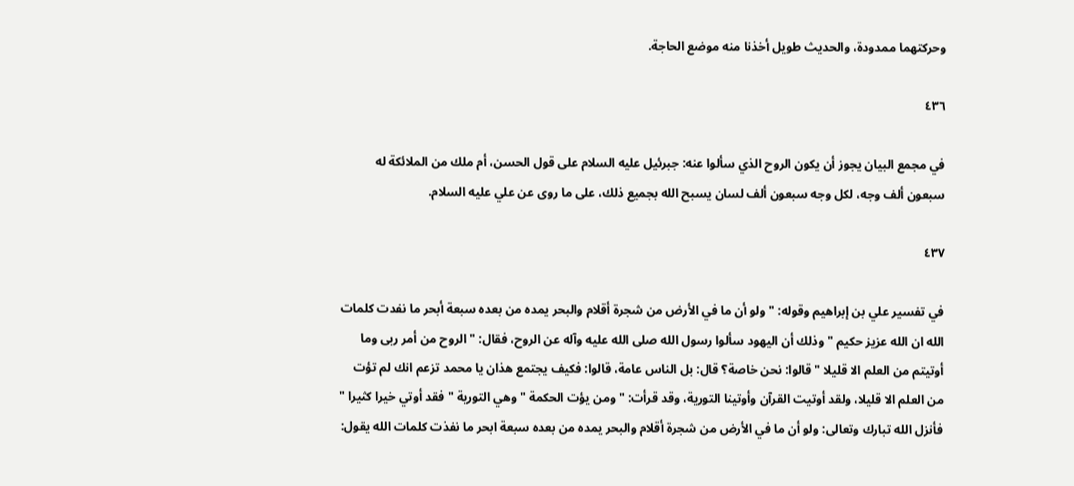وحركتهما ممدودة، والحديث طويل أخذنا منه موضع الحاجة.

٤٣٦

في مجمع البيان يجوز أن يكون الروح الذي سألوا عنه: جبرئيل عليه السلام على قول الحسن، أم ملك من الملائكة له سبعون ألف وجه، لكل وجه سبعون ألف لسان يسبح الله بجميع ذلك، على ما روى عن علي عليه السلام.

٤٣٧

في تفسير علي بن إبراهيم وقوله: " ولو أن ما في الأرض من شجرة أقلام والبحر يمده من بعده سبعة أبحر ما نفدت كلمات الله ان الله عزيز حكيم " وذلك أن اليهود سألوا رسول الله صلى الله عليه وآله عن الروح، فقال: " الروح من أمر ربى وما أوتيتم من العلم الا قليلا " قالوا: نحن خاصة؟ قال: بل الناس عامة، قالوا: فكيف يجتمع هذان يا محمد تزعم انك لم تؤت من العلم الا قليلا، ولقد أوتيت القرآن وأوتينا التورية، وقد قرأت: " ومن يؤت الحكمة " وهي التورية " فقد أوتي خيرا كثيرا " فأنزل الله تبارك وتعالى: ولو أن ما في الأرض من شجرة أقلام والبحر يمده من بعده سبعة ابحر ما نفذت كلمات الله يقول: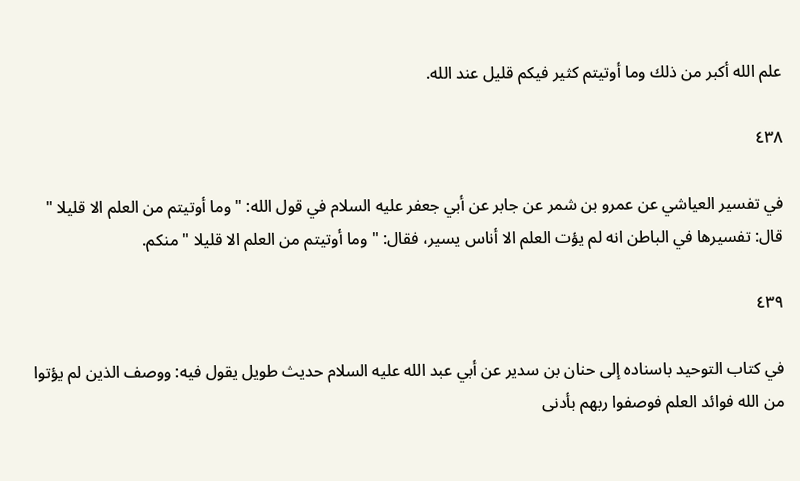علم الله أكبر من ذلك وما أوتيتم كثير فيكم قليل عند الله.

٤٣٨

في تفسير العياشي عن عمرو بن شمر عن جابر عن أبي جعفر عليه السلام في قول الله: " وما أوتيتم من العلم الا قليلا " قال: تفسيرها في الباطن انه لم يؤت العلم الا أناس يسير، فقال: " وما أوتيتم من العلم الا قليلا " منكم.

٤٣٩

في كتاب التوحيد باسناده إلى حنان بن سدير عن أبي عبد الله عليه السلام حديث طويل يقول فيه: ووصف الذين لم يؤتوا من الله فوائد العلم فوصفوا ربهم بأدنى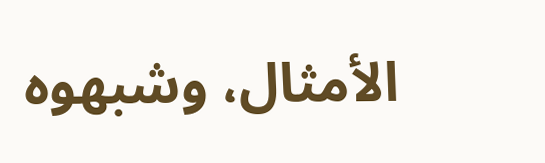الأمثال، وشبهوه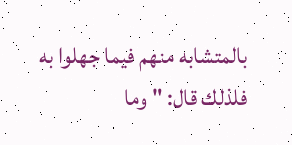بالمتشابه منهم فيما جهلوا به فلذلك قال: " وما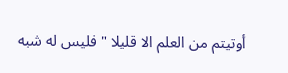أوتيتم من العلم الا قليلا " فليس له شبه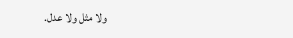ولا مثل ولا عدل.